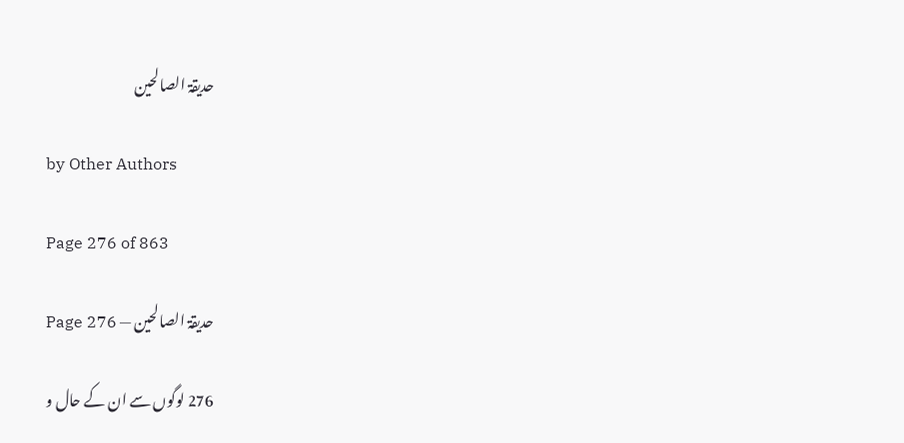حدیقۃ الصالحین

by Other Authors

Page 276 of 863

حدیقۃ الصالحین — Page 276

276 لوگوں سے ان کے حال و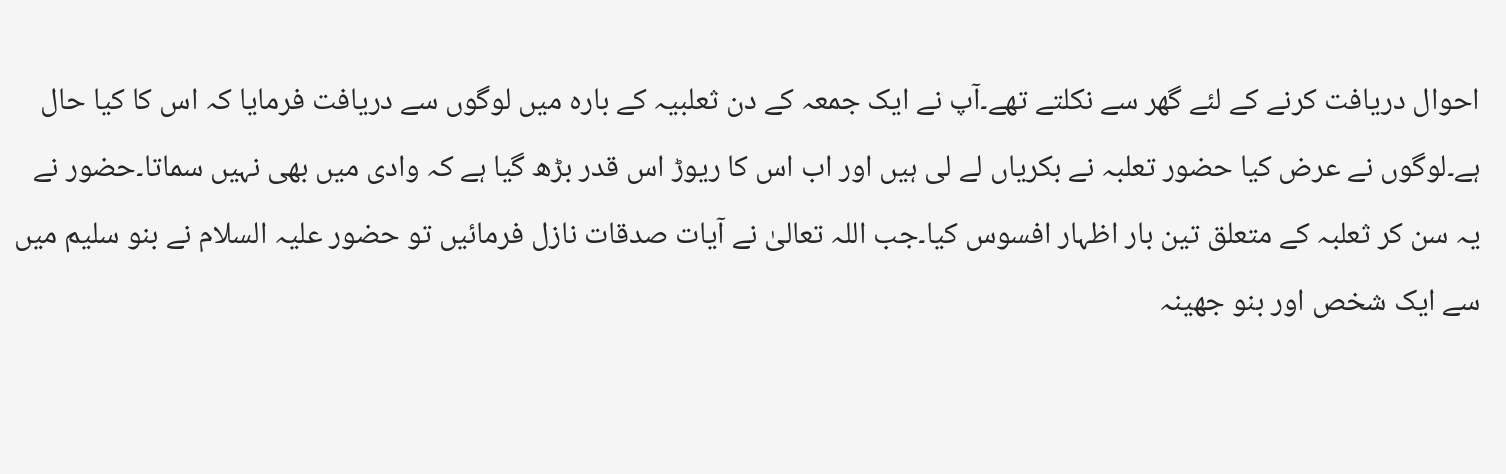احوال دریافت کرنے کے لئے گھر سے نکلتے تھے۔آپ نے ایک جمعہ کے دن ثعلبیہ کے بارہ میں لوگوں سے دریافت فرمایا کہ اس کا کیا حال ہے۔لوگوں نے عرض کیا حضور تعلبہ نے بکریاں لے لی ہیں اور اب اس کا ریوڑ اس قدر بڑھ گیا ہے کہ وادی میں بھی نہیں سماتا۔حضور نے یہ سن کر ثعلبہ کے متعلق تین بار اظہار افسوس کیا۔جب اللہ تعالیٰ نے آیات صدقات نازل فرمائیں تو حضور علیہ السلام نے بنو سلیم میں سے ایک شخص اور بنو جھینہ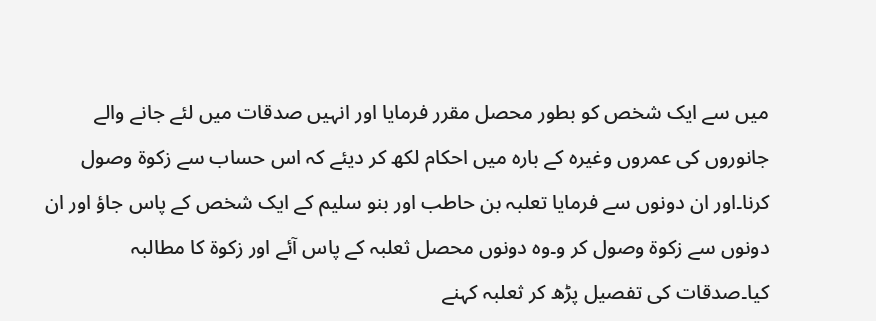میں سے ایک شخص کو بطور محصل مقرر فرمایا اور انہیں صدقات میں لئے جانے والے جانوروں کی عمروں وغیرہ کے بارہ میں احکام لکھ کر دیئے کہ اس حساب سے زکوۃ وصول کرنا۔اور ان دونوں سے فرمایا تعلبہ بن حاطب اور بنو سلیم کے ایک شخص کے پاس جاؤ اور ان دونوں سے زکوۃ وصول کر و۔وہ دونوں محصل ثعلبہ کے پاس آئے اور زکوۃ کا مطالبہ کیا۔صدقات کی تفصیل پڑھ کر ثعلبہ کہنے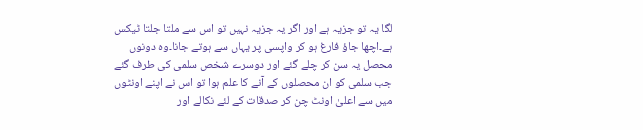لگا یہ تو جزیہ ہے اور اگر یہ جزیہ نہیں تو اس سے ملتا جلتا ٹیکس ہے۔اچھا جاؤ فارغ ہو کر واپسی پر یہاں سے ہوتے جانا۔وہ دونوں محصل یہ سن کر چلے گئے اور دوسرے شخص سلمی کی طرف گئے جب سلمی کو ان محصلوں کے آنے کا علم ہوا تو اس نے اپنے اونٹوں میں سے اعلیٰ اونٹ چن کر صدقات کے لئے نکالے اور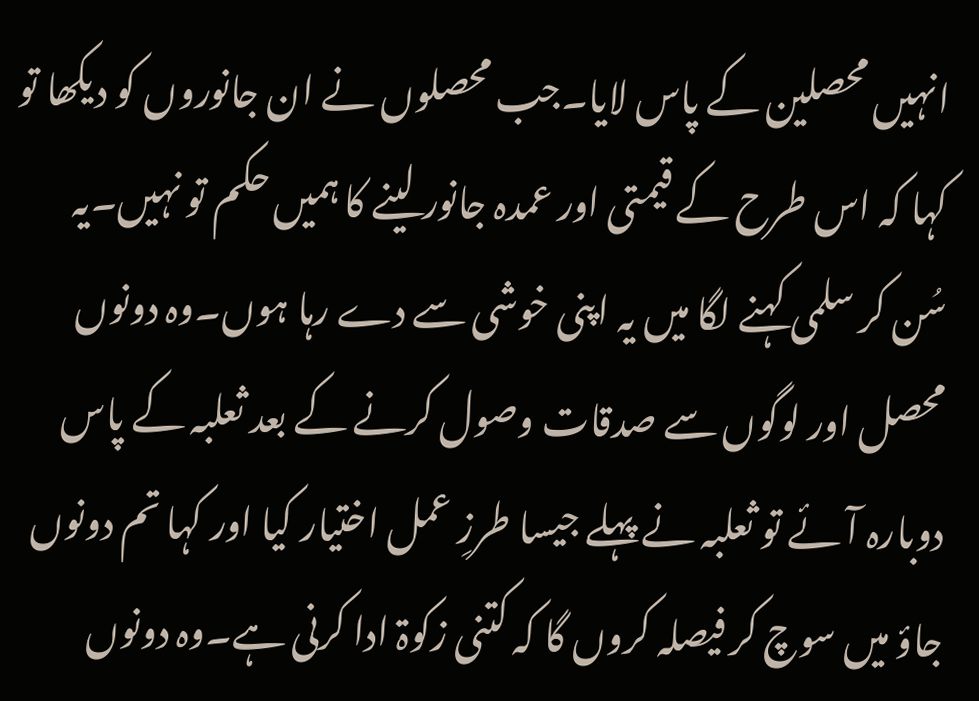انہیں محصلین کے پاس لایا۔جب محصلوں نے ان جانوروں کو دیکھا تو کہا کہ اس طرح کے قیمتی اور عمدہ جانور لینے کا ہمیں حکم تو نہیں۔یہ سُن کر سلمی کہنے لگا میں یہ اپنی خوشی سے دے رہا ہوں۔وہ دونوں محصل اور لوگوں سے صدقات وصول کرنے کے بعد ثعلبہ کے پاس دوبارہ آئے تو ثعلبہ نے پہلے جیسا طرزِ عمل اختیار کیا اور کہا تم دونوں جاؤ میں سوچ کر فیصلہ کروں گا کہ کتنی زکوۃ ادا کرنی ہے۔وہ دونوں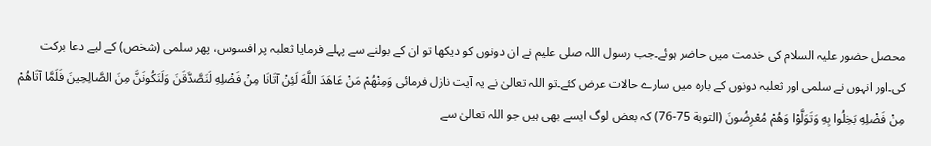محصل حضور علیہ السلام کی خدمت میں حاضر ہوئے۔جب رسول اللہ صلی علیم نے ان دونوں کو دیکھا تو ان کے بولنے سے پہلے فرمایا ثعلبہ پر افسوس، پھر سلمی (شخص) کے لیے دعا برکت کی۔اور انہوں نے سلمی اور ثعلبہ دونوں کے بارہ میں سارے حالات عرض کئے۔تو اللہ تعالیٰ نے یہ آیت نازل فرمائی وَمِنْهُمْ مَنْ عَاهَدَ اللَّهَ لَئِنْ آتَانَا مِنْ فَضْلِهِ لَنَصَّدَّقَنَ وَلَنَكُونَنَّ مِنَ الصَّالِحِينَ فَلَمَّا آتَاهُمْ مِنْ فَضْلِهِ بَخِلُوا بِهِ وَتَوَلَّوْا وَهُمْ مُعْرِضُونَ (التوبة 75-76) کہ بعض لوگ ایسے بھی ہیں جو اللہ تعالیٰ سے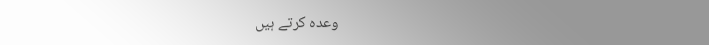وعدہ کرتے ہیں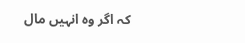کہ اگر وہ انہیں مال